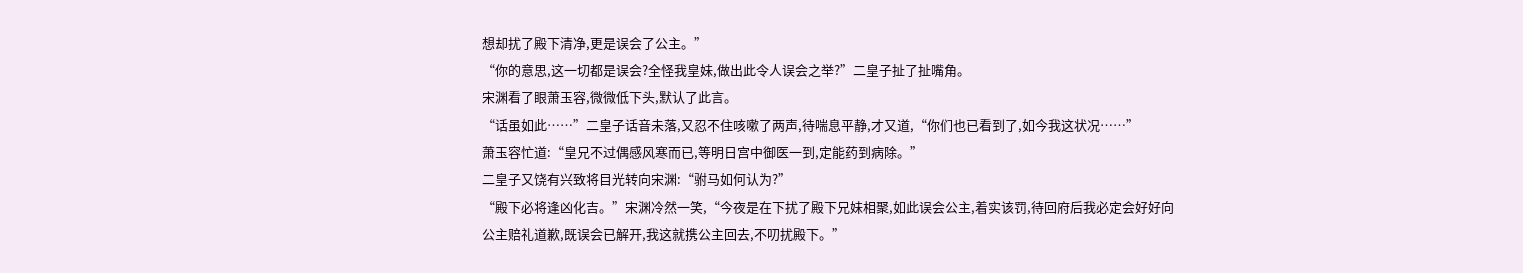想却扰了殿下清净,更是误会了公主。”
“你的意思,这一切都是误会?全怪我皇妹,做出此令人误会之举?”二皇子扯了扯嘴角。
宋渊看了眼萧玉容,微微低下头,默认了此言。
“话虽如此……”二皇子话音未落,又忍不住咳嗽了两声,待喘息平静,才又道,“你们也已看到了,如今我这状况……”
萧玉容忙道:“皇兄不过偶感风寒而已,等明日宫中御医一到,定能药到病除。”
二皇子又饶有兴致将目光转向宋渊:“驸马如何认为?”
“殿下必将逢凶化吉。”宋渊冷然一笑,“今夜是在下扰了殿下兄妹相聚,如此误会公主,着实该罚,待回府后我必定会好好向公主赔礼道歉,既误会已解开,我这就携公主回去,不叨扰殿下。”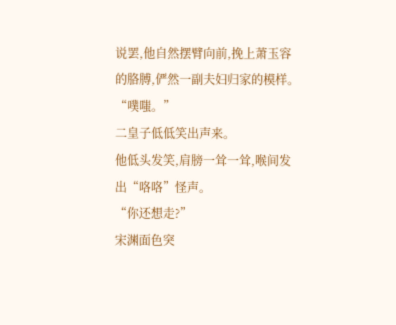说罢,他自然摆臂向前,挽上萧玉容的胳膊,俨然一副夫妇归家的模样。
“噗嗤。”
二皇子低低笑出声来。
他低头发笑,肩膀一耸一耸,喉间发出“咯咯”怪声。
“你还想走?”
宋渊面色突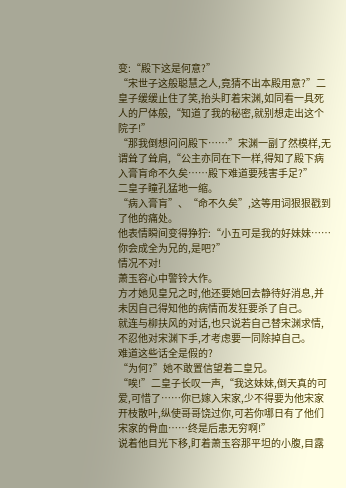变:“殿下这是何意?”
“宋世子这般聪慧之人,竟猜不出本殿用意?”二皇子缓缓止住了笑,抬头盯着宋渊,如同看一具死人的尸体般,“知道了我的秘密,就别想走出这个院子!”
“那我倒想问问殿下……”宋渊一副了然模样,无谓耸了耸肩,“公主亦同在下一样,得知了殿下病入膏肓命不久矣……殿下难道要残害手足?”
二皇子瞳孔猛地一缩。
“病入膏肓”、“命不久矣”,这等用词狠狠戳到了他的痛处。
他表情瞬间变得狰狞:“小五可是我的好妹妹……你会成全为兄的,是吧?”
情况不对!
萧玉容心中警铃大作。
方才她见皇兄之时,他还要她回去静待好消息,并未因自己得知他的病情而发狂要杀了自己。
就连与柳扶风的对话,也只说若自己替宋渊求情,不忍他对宋渊下手,才考虑要一同除掉自己。
难道这些话全是假的?
“为何?”她不敢置信望着二皇兄。
“唉!”二皇子长叹一声,“我这妹妹,倒天真的可爱,可惜了……你已嫁入宋家,少不得要为他宋家开枝散叶,纵使哥哥饶过你,可若你哪日有了他们宋家的骨血……终是后患无穷啊!”
说着他目光下移,盯着萧玉容那平坦的小腹,目露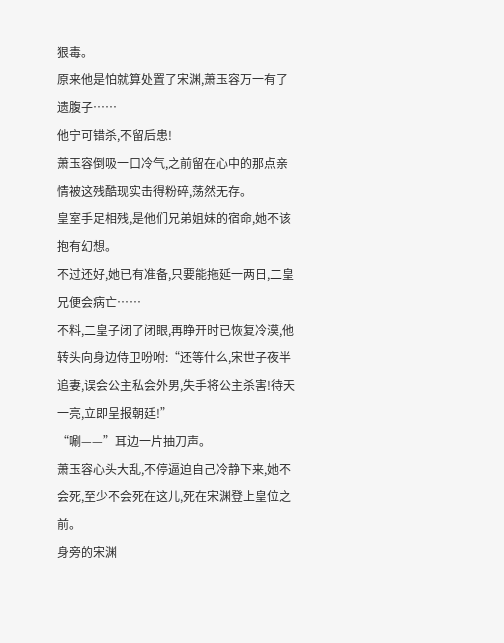狠毒。
原来他是怕就算处置了宋渊,萧玉容万一有了遗腹子……
他宁可错杀,不留后患!
萧玉容倒吸一口冷气,之前留在心中的那点亲情被这残酷现实击得粉碎,荡然无存。
皇室手足相残,是他们兄弟姐妹的宿命,她不该抱有幻想。
不过还好,她已有准备,只要能拖延一两日,二皇兄便会病亡……
不料,二皇子闭了闭眼,再睁开时已恢复冷漠,他转头向身边侍卫吩咐:“还等什么,宋世子夜半追妻,误会公主私会外男,失手将公主杀害!待天一亮,立即呈报朝廷!”
“唰——”耳边一片抽刀声。
萧玉容心头大乱,不停逼迫自己冷静下来,她不会死,至少不会死在这儿,死在宋渊登上皇位之前。
身旁的宋渊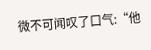微不可闻叹了口气:“他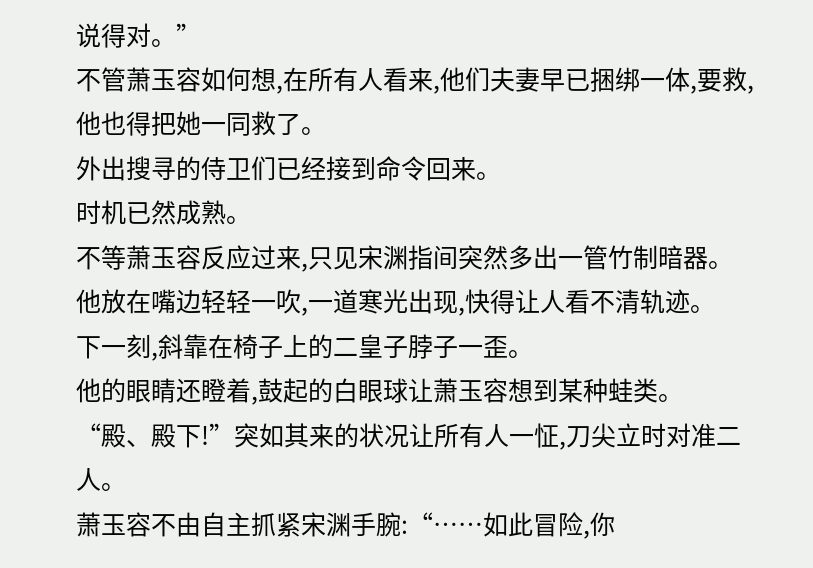说得对。”
不管萧玉容如何想,在所有人看来,他们夫妻早已捆绑一体,要救,他也得把她一同救了。
外出搜寻的侍卫们已经接到命令回来。
时机已然成熟。
不等萧玉容反应过来,只见宋渊指间突然多出一管竹制暗器。
他放在嘴边轻轻一吹,一道寒光出现,快得让人看不清轨迹。
下一刻,斜靠在椅子上的二皇子脖子一歪。
他的眼睛还瞪着,鼓起的白眼球让萧玉容想到某种蛙类。
“殿、殿下!”突如其来的状况让所有人一怔,刀尖立时对准二人。
萧玉容不由自主抓紧宋渊手腕:“……如此冒险,你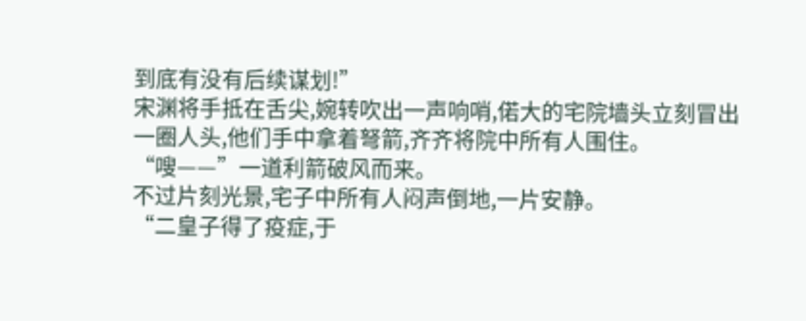到底有没有后续谋划!”
宋渊将手抵在舌尖,婉转吹出一声响哨,偌大的宅院墙头立刻冒出一圈人头,他们手中拿着弩箭,齐齐将院中所有人围住。
“嗖——”一道利箭破风而来。
不过片刻光景,宅子中所有人闷声倒地,一片安静。
“二皇子得了疫症,于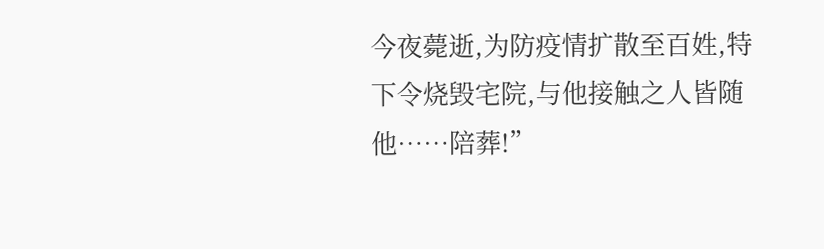今夜薨逝,为防疫情扩散至百姓,特下令烧毁宅院,与他接触之人皆随他……陪葬!”